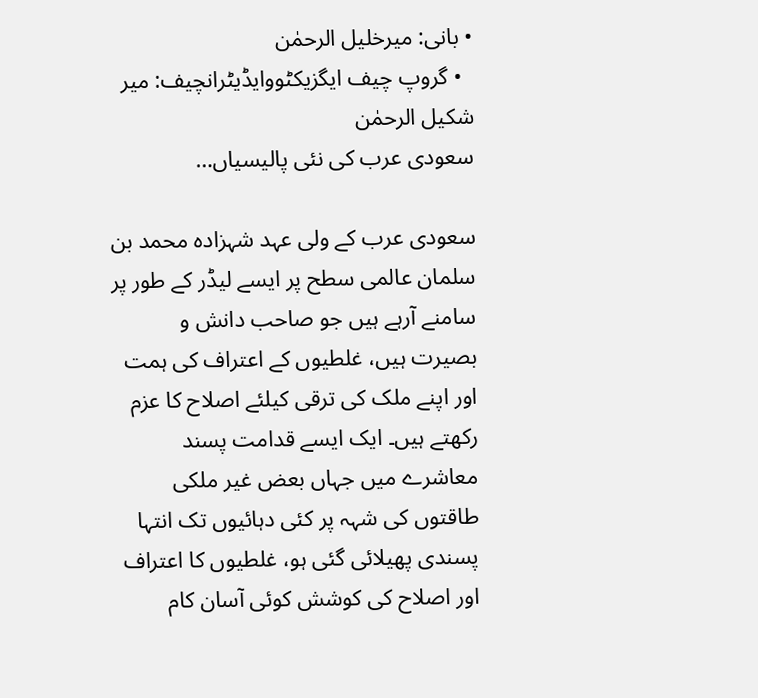• بانی: میرخلیل الرحمٰن
  • گروپ چیف ایگزیکٹووایڈیٹرانچیف: میر شکیل الرحمٰن
سعودی عرب کی نئی پالیسیاں…

سعودی عرب کے ولی عہد شہزادہ محمد بن سلمان عالمی سطح پر ایسے لیڈر کے طور پر سامنے آرہے ہیں جو صاحب دانش و بصیرت ہیں، غلطیوں کے اعتراف کی ہمت اور اپنے ملک کی ترقی کیلئے اصلاح کا عزم رکھتے ہیں۔ ایک ایسے قدامت پسند معاشرے میں جہاں بعض غیر ملکی طاقتوں کی شہہ پر کئی دہائیوں تک انتہا پسندی پھیلائی گئی ہو، غلطیوں کا اعتراف اور اصلاح کی کوشش کوئی آسان کام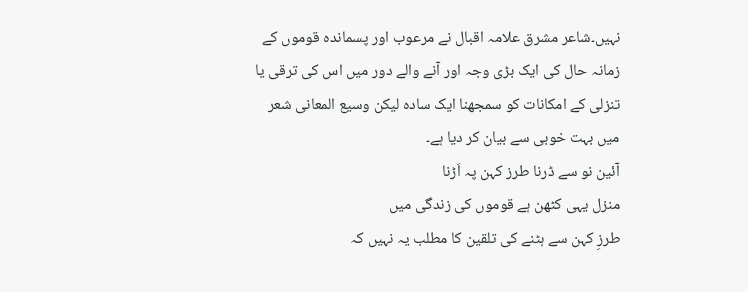نہیں۔شاعر مشرق علامہ اقبال نے مرعوب اور پسماندہ قوموں کے زمانہ حال کی ایک بڑی وجہ اور آنے والے دور میں اس کی ترقی یا تنزلی کے امکانات کو سمجھنا ایک سادہ لیکن وسیع المعانی شعر میں بہت خوبی سے بیان کر دیا ہے۔
آئین نو سے ڈرنا طرز کہن پہ اَڑنا
منزل یہی کٹھن ہے قوموں کی زندگی میں
طرزِ کہن سے ہٹنے کی تلقین کا مطلب یہ نہیں کہ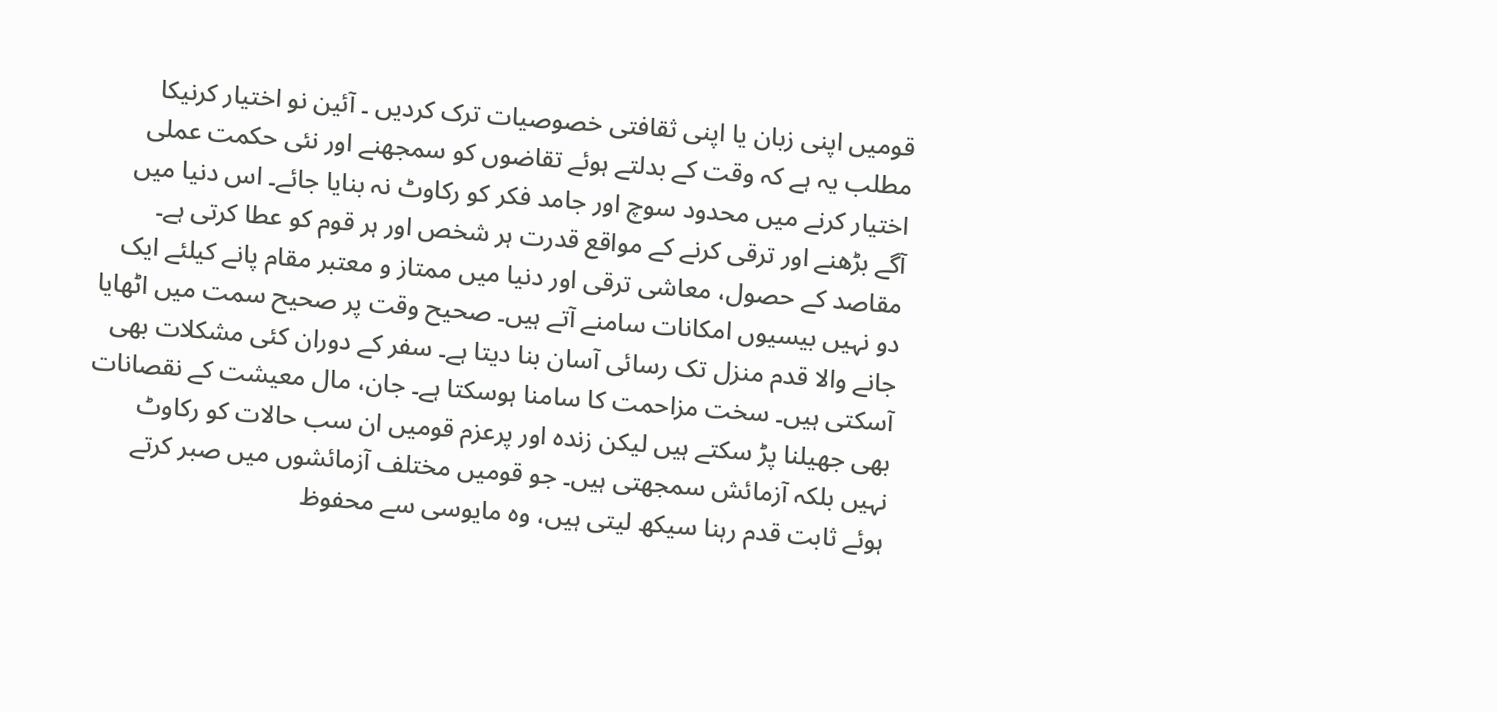قومیں اپنی زبان یا اپنی ثقافتی خصوصیات ترک کردیں ۔ آئین نو اختیار کرنیکا مطلب یہ ہے کہ وقت کے بدلتے ہوئے تقاضوں کو سمجھنے اور نئی حکمت عملی اختیار کرنے میں محدود سوچ اور جامد فکر کو رکاوٹ نہ بنایا جائے۔ اس دنیا میں آگے بڑھنے اور ترقی کرنے کے مواقع قدرت ہر شخص اور ہر قوم کو عطا کرتی ہے۔ مقاصد کے حصول، معاشی ترقی اور دنیا میں ممتاز و معتبر مقام پانے کیلئے ایک دو نہیں بیسیوں امکانات سامنے آتے ہیں۔ صحیح وقت پر صحیح سمت میں اٹھایا جانے والا قدم منزل تک رسائی آسان بنا دیتا ہے۔ سفر کے دوران کئی مشکلات بھی آسکتی ہیں۔ سخت مزاحمت کا سامنا ہوسکتا ہے۔ جان، مال معیشت کے نقصانات بھی جھیلنا پڑ سکتے ہیں لیکن زندہ اور پرعزم قومیں ان سب حالات کو رکاوٹ نہیں بلکہ آزمائش سمجھتی ہیں۔ جو قومیں مختلف آزمائشوں میں صبر کرتے ہوئے ثابت قدم رہنا سیکھ لیتی ہیں، وہ مایوسی سے محفوظ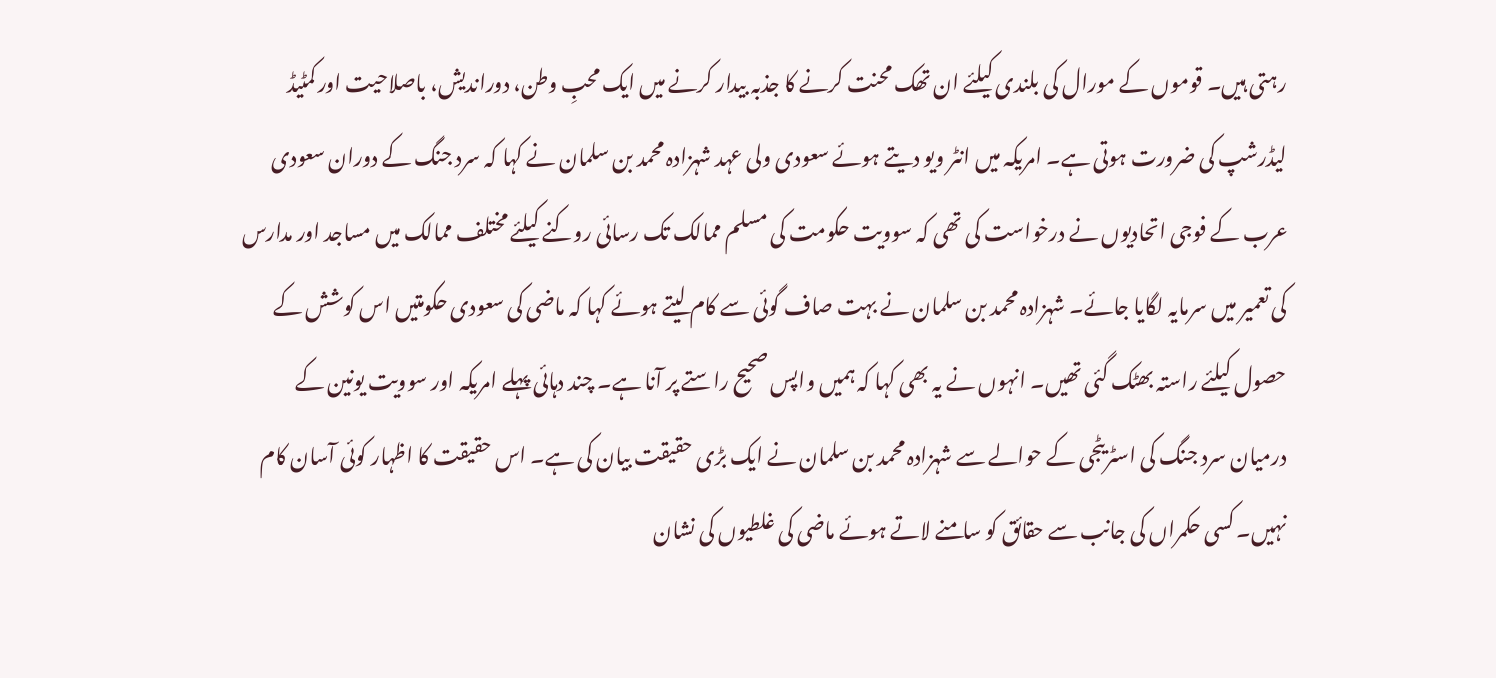رہتی ہیں۔ قوموں کے مورال کی بلندی کیلئے ان تھک محنت کرنے کا جذبہ بیدار کرنے میں ایک محبِ وطن، دوراندیش، باصلاحیت اور کمٹیڈ لیڈرشپ کی ضرورت ہوتی ہے۔ امریکہ میں انٹر ویو دیتے ہوئے سعودی ولی عہد شہزادہ محمد بن سلمان نے کہا کہ سرد جنگ کے دوران سعودی عرب کے فوجی اتحادیوں نے درخواست کی تھی کہ سوویت حکومت کی مسلم ممالک تک رسائی روکنے کیلئے مختلف ممالک میں مساجد اور مدارس کی تعمیر میں سرمایہ لگایا جائے۔ شہزادہ محمد بن سلمان نے بہت صاف گوئی سے کام لیتے ہوئے کہا کہ ماضی کی سعودی حکومتیں اس کوشش کے حصول کیلئے راستہ بھٹک گئی تھیں۔ انہوں نے یہ بھی کہا کہ ہمیں واپس صحیح راستے پر آنا ہے۔ چند دہائی پہلے امریکہ اور سوویت یونین کے درمیان سرد جنگ کی اسٹریٹجی کے حوالے سے شہزادہ محمد بن سلمان نے ایک بڑی حقیقت بیان کی ہے۔ اس حقیقت کا اظہار کوئی آسان کام نہیں۔ کسی حکمراں کی جانب سے حقائق کو سامنے لاتے ہوئے ماضی کی غلطیوں کی نشان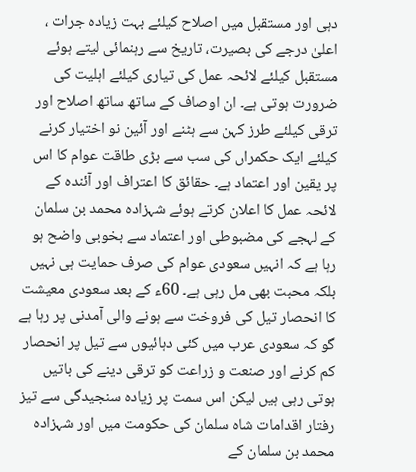دہی اور مستقبل میں اصلاح کیلئے بہت زیادہ جرات ، اعلیٰ درجے کی بصیرت، تاریخ سے رہنمائی لیتے ہوئے مستقبل کیلئے لائحہ عمل کی تیاری کیلئے اہلیت کی ضرورت ہوتی ہے۔ ان اوصاف کے ساتھ ساتھ اصلاح اور ترقی کیلئے طرز کہن سے ہٹنے اور آئین نو اختیار کرنے کیلئے ایک حکمراں کی سب سے بڑی طاقت عوام کا اس پر یقین اور اعتماد ہے۔ حقائق کا اعتراف اور آئندہ کے لائحہ عمل کا اعلان کرتے ہوئے شہزادہ محمد بن سلمان کے لہجے کی مضبوطی اور اعتماد سے بخوبی واضح ہو رہا ہے کہ انہیں سعودی عوام کی صرف حمایت ہی نہیں بلکہ محبت بھی مل رہی ہے۔ 60ء کے بعد سعودی معیشت کا انحصار تیل کی فروخت سے ہونے والی آمدنی پر رہا ہے گو کہ سعودی عرب میں کئی دہائیوں سے تیل پر انحصار کم کرنے اور صنعت و زراعت کو ترقی دینے کی باتیں ہوتی رہی ہیں لیکن اس سمت پر زیادہ سنجیدگی سے تیز رفتار اقدامات شاہ سلمان کی حکومت میں اور شہزادہ محمد بن سلمان کے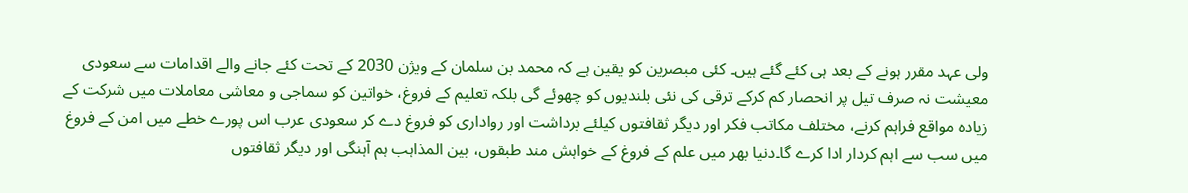ولی عہد مقرر ہونے کے بعد ہی کئے گئے ہیں۔ کئی مبصرین کو یقین ہے کہ محمد بن سلمان کے ویژن 2030 کے تحت کئے جانے والے اقدامات سے سعودی معیشت نہ صرف تیل پر انحصار کم کرکے ترقی کی نئی بلندیوں کو چھوئے گی بلکہ تعلیم کے فروغ، خواتین کو سماجی و معاشی معاملات میں شرکت کے زیادہ مواقع فراہم کرنے، مختلف مکاتب فکر اور دیگر ثقافتوں کیلئے برداشت اور رواداری کو فروغ دے کر سعودی عرب اس پورے خطے میں امن کے فروغ میں سب سے اہم کردار ادا کرے گا۔دنیا بھر میں علم کے فروغ کے خواہش مند طبقوں، بین المذاہب ہم آہنگی اور دیگر ثقافتوں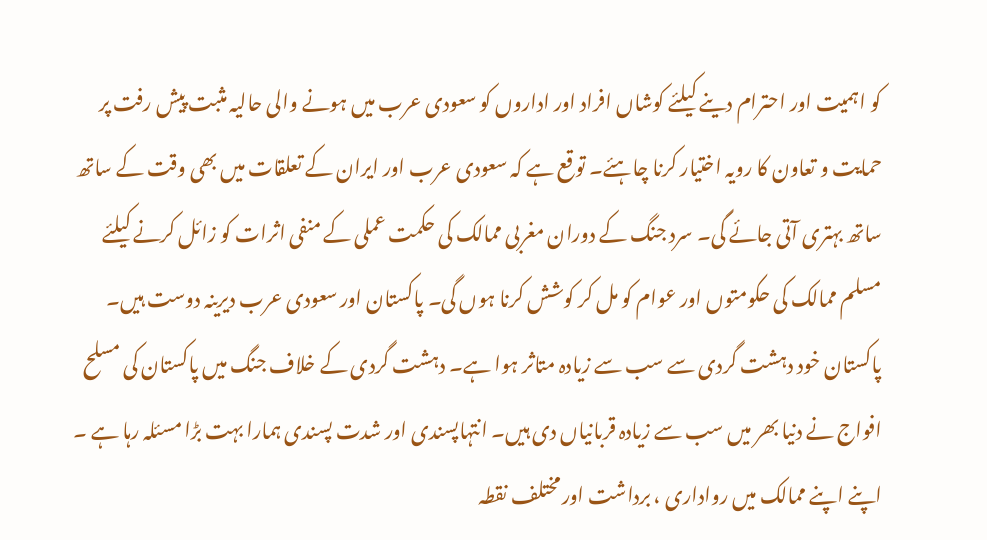کو اہمیت اور احترام دینے کیلئے کوشاں افراد اور اداروں کو سعودی عرب میں ہونے والی حالیہ مثبت پیش رفت پر حمایت و تعاون کا رویہ اختیار کرنا چاہئے۔ توقع ہے کہ سعودی عرب اور ایران کے تعلقات میں بھی وقت کے ساتھ ساتھ بہتری آتی جائے گی۔ سرد جنگ کے دوران مغربی ممالک کی حکمت عملی کے منفی اثرات کو زائل کرنے کیلئے مسلم ممالک کی حکومتوں اور عوام کو مل کر کوشش کرنا ہوں گی۔ پاکستان اور سعودی عرب دیرینہ دوست ہیں۔ پاکستان خود دہشت گردی سے سب سے زیادہ متاثر ہوا ہے۔ دہشت گردی کے خلاف جنگ میں پاکستان کی مسلح افواج نے دنیا بھر میں سب سے زیادہ قربانیاں دی ہیں۔ انتہاپسندی اور شدت پسندی ہمارا بہت بڑا مسئلہ رہا ہے ۔ اپنے اپنے ممالک میں رواداری ، برداشت اور مختلف نقطہ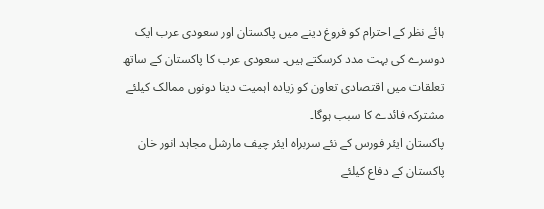ہائے نظر کے احترام کو فروغ دینے میں پاکستان اور سعودی عرب ایک دوسرے کی بہت مدد کرسکتے ہیں۔ سعودی عرب کا پاکستان کے ساتھ تعلقات میں اقتصادی تعاون کو زیادہ اہمیت دینا دونوں ممالک کیلئے مشترکہ فائدے کا سبب ہوگا۔
پاکستان ایئر فورس کے نئے سربراہ ایئر چیف مارشل مجاہد انور خان
پاکستان کے دفاع کیلئے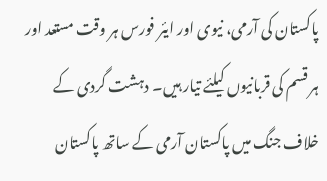پاکستان کی آرمی، نیوی اور ایئر فورس ہر وقت مستعد اور ہر قسم کی قربانیوں کیلئے تیار ہیں۔ دہشت گردی کے خلاف جنگ میں پاکستان آرمی کے ساتھ پاکستان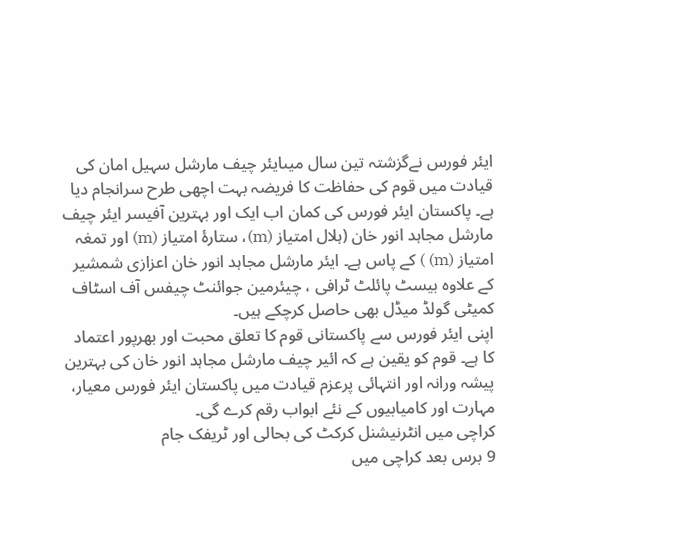ایئر فورس نےگزشتہ تین سال میںایئر چیف مارشل سہیل امان کی قیادت میں قوم کی حفاظت کا فریضہ بہت اچھی طرح سرانجام دیا ہے۔ پاکستان ایئر فورس کی کمان اب ایک اور بہترین آفیسر ایئر چیف مارشل مجاہد انور خان (ہلال امتیاز (m)، ستارۂ امتیاز (m) اور تمغہ امتیاز (m) ) کے پاس ہے۔ ایئر مارشل مجاہد انور خان اعزازی شمشیر کے علاوہ بیسٹ پائلٹ ٹرافی ، چیئرمین جوائنٹ چیفس آف اسٹاف کمیٹی گولڈ میڈل بھی حاصل کرچکے ہیں۔
اپنی ایئر فورس سے پاکستانی قوم کا تعلق محبت اور بھرپور اعتماد کا ہے۔ قوم کو یقین ہے کہ ائیر چیف مارشل مجاہد انور خان کی بہترین پیشہ ورانہ اور انتہائی پرعزم قیادت میں پاکستان ایئر فورس معیار، مہارت اور کامیابیوں کے نئے ابواب رقم کرے گی۔
کراچی میں انٹرنیشنل کرکٹ کی بحالی اور ٹریفک جام
9 برس بعد کراچی میں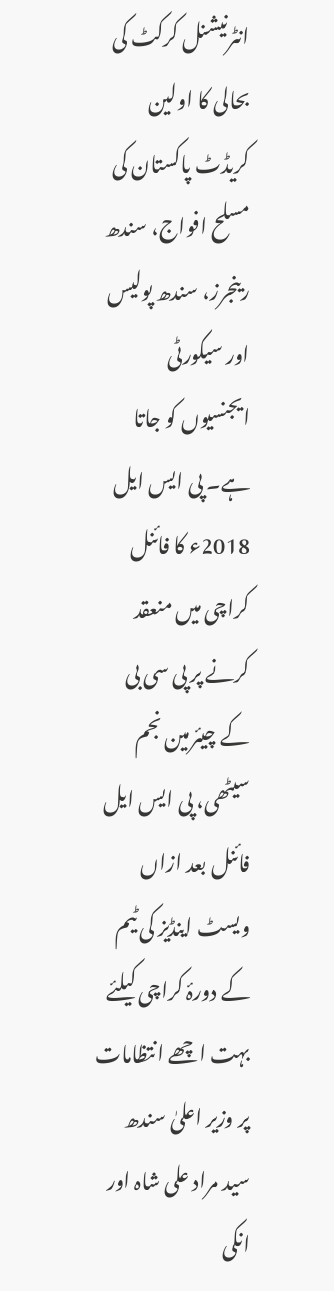انٹرنیشنل کرکٹ کی بحالی کا اولین کریڈٹ پاکستان کی مسلح افواج، سندھ رینجرز، سندھ پولیس اور سیکورٹی ایجنسیوں کو جاتا ہے۔ پی ایس ایل 2018ء کا فائنل کراچی میں منعقد کرنے پر پی سی بی کے چیئرمین نجم سیٹھی، پی ایس ایل فائنل بعد ازاں ویسٹ اینڈیز کی ٹیم کے دورۂ کراچی کیلئے بہت اچھے انتظامات پر وزیر اعلیٰ سندھ سید مراد علی شاہ اور انکی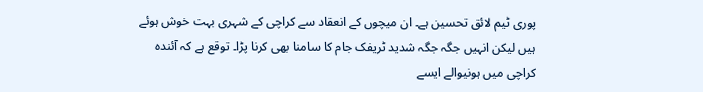پوری ٹیم لائق تحسین ہے۔ ان میچوں کے انعقاد سے کراچی کے شہری بہت خوش ہوئے ہیں لیکن انہیں جگہ جگہ شدید ٹریفک جام کا سامنا بھی کرنا پڑا۔ توقع ہے کہ آئندہ کراچی میں ہونیوالے ایسے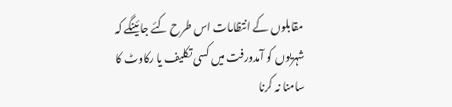مقابلوں کے انتظامات اس طرح کئے جائینگے کہ شہریوں کو آمدورفت میں کسی تکلیف یا رکاوٹ کا سامنا نہ کرنا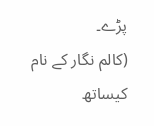پڑے۔
(کالم نگار کے نام کیساتھ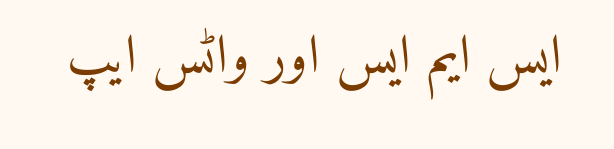ایس ایم ایس اور واٹس ایپ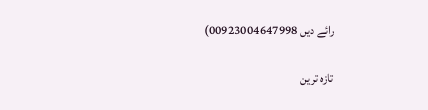رائے دیں 00923004647998)

تازہ ترین